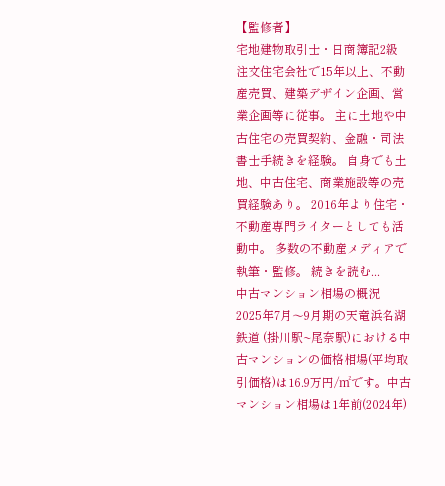【監修者】
宅地建物取引士・日商簿記2級
注文住宅会社で15年以上、不動産売買、建築デザイン企画、営業企画等に従事。 主に土地や中古住宅の売買契約、金融・司法書士手続きを経験。 自身でも土地、中古住宅、商業施設等の売買経験あり。 2016年より住宅・不動産専門ライターとしても活動中。 多数の不動産メディアで執筆・監修。 続きを読む...
中古マンション相場の概況
2025年7月〜9月期の天竜浜名湖鉄道 (掛川駅~尾奈駅)における中古マンションの価格相場(平均取引価格)は16.9万円/㎡です。中古マンション相場は1年前(2024年)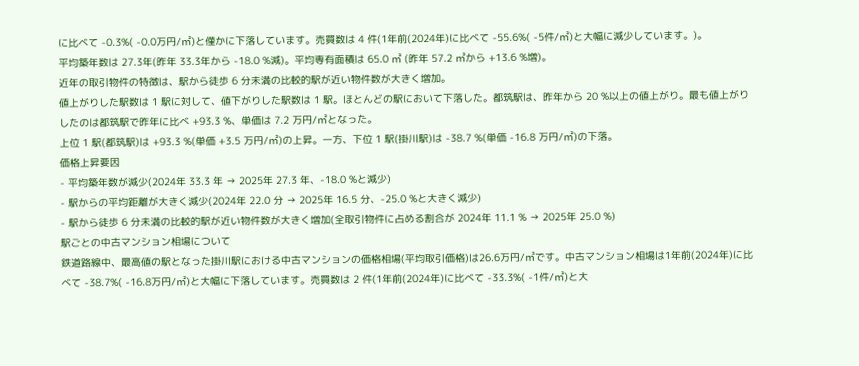に比べて -0.3%( -0.0万円/㎡)と僅かに下落しています。売買数は 4 件(1年前(2024年)に比べて -55.6%( -5件/㎡)と大幅に減少しています。)。
平均築年数は 27.3年(昨年 33.3年から -18.0 %減)。平均専有面積は 65.0 ㎡ (昨年 57.2 ㎡から +13.6 %増)。
近年の取引物件の特徴は、駅から徒歩 6 分未満の比較的駅が近い物件数が大きく増加。
値上がりした駅数は 1 駅に対して、値下がりした駅数は 1 駅。ほとんどの駅において下落した。都筑駅は、昨年から 20 %以上の値上がり。最も値上がりしたのは都筑駅で昨年に比べ +93.3 %、単価は 7.2 万円/㎡となった。
上位 1 駅(都筑駅)は +93.3 %(単価 +3.5 万円/㎡)の上昇。一方、下位 1 駅(掛川駅)は -38.7 %(単価 -16.8 万円/㎡)の下落。
価格上昇要因
- 平均築年数が減少(2024年 33.3 年 → 2025年 27.3 年、-18.0 %と減少)
- 駅からの平均距離が大きく減少(2024年 22.0 分 → 2025年 16.5 分、-25.0 %と大きく減少)
- 駅から徒歩 6 分未満の比較的駅が近い物件数が大きく増加(全取引物件に占める割合が 2024年 11.1 % → 2025年 25.0 %)
駅ごとの中古マンション相場について
鉄道路線中、最高値の駅となった掛川駅における中古マンションの価格相場(平均取引価格)は26.6万円/㎡です。中古マンション相場は1年前(2024年)に比べて -38.7%( -16.8万円/㎡)と大幅に下落しています。売買数は 2 件(1年前(2024年)に比べて -33.3%( -1件/㎡)と大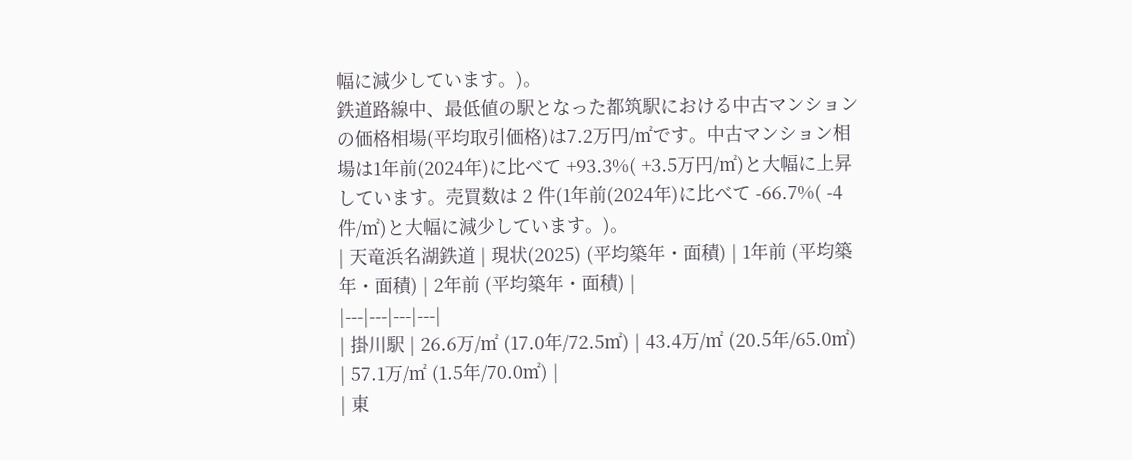幅に減少しています。)。
鉄道路線中、最低値の駅となった都筑駅における中古マンションの価格相場(平均取引価格)は7.2万円/㎡です。中古マンション相場は1年前(2024年)に比べて +93.3%( +3.5万円/㎡)と大幅に上昇しています。売買数は 2 件(1年前(2024年)に比べて -66.7%( -4件/㎡)と大幅に減少しています。)。
| 天竜浜名湖鉄道 | 現状(2025) (平均築年・面積) | 1年前 (平均築年・面積) | 2年前 (平均築年・面積) |
|---|---|---|---|
| 掛川駅 | 26.6万/㎡ (17.0年/72.5㎡) | 43.4万/㎡ (20.5年/65.0㎡) | 57.1万/㎡ (1.5年/70.0㎡) |
| 東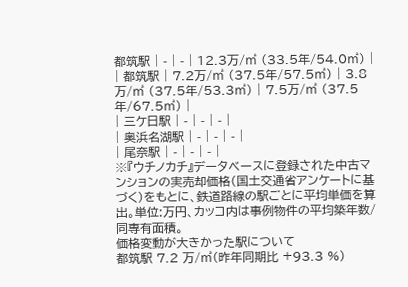都筑駅 | - | - | 12.3万/㎡ (33.5年/54.0㎡) |
| 都筑駅 | 7.2万/㎡ (37.5年/57.5㎡) | 3.8万/㎡ (37.5年/53.3㎡) | 7.5万/㎡ (37.5年/67.5㎡) |
| 三ケ日駅 | - | - | - |
| 奥浜名湖駅 | - | - | - |
| 尾奈駅 | - | - | - |
※『ウチノカチ』データベースに登録された中古マンションの実売却価格(国土交通省アンケートに基づく)をもとに、鉄道路線の駅ごとに平均単価を算出。単位:万円、カッコ内は事例物件の平均築年数/同専有面積。
価格変動が大きかった駅について
都筑駅 7.2 万/㎡(昨年同期比 +93.3 %)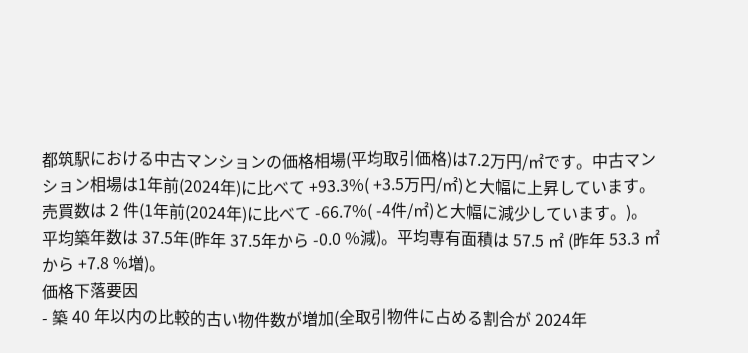都筑駅における中古マンションの価格相場(平均取引価格)は7.2万円/㎡です。中古マンション相場は1年前(2024年)に比べて +93.3%( +3.5万円/㎡)と大幅に上昇しています。売買数は 2 件(1年前(2024年)に比べて -66.7%( -4件/㎡)と大幅に減少しています。)。
平均築年数は 37.5年(昨年 37.5年から -0.0 %減)。平均専有面積は 57.5 ㎡ (昨年 53.3 ㎡から +7.8 %増)。
価格下落要因
- 築 40 年以内の比較的古い物件数が増加(全取引物件に占める割合が 2024年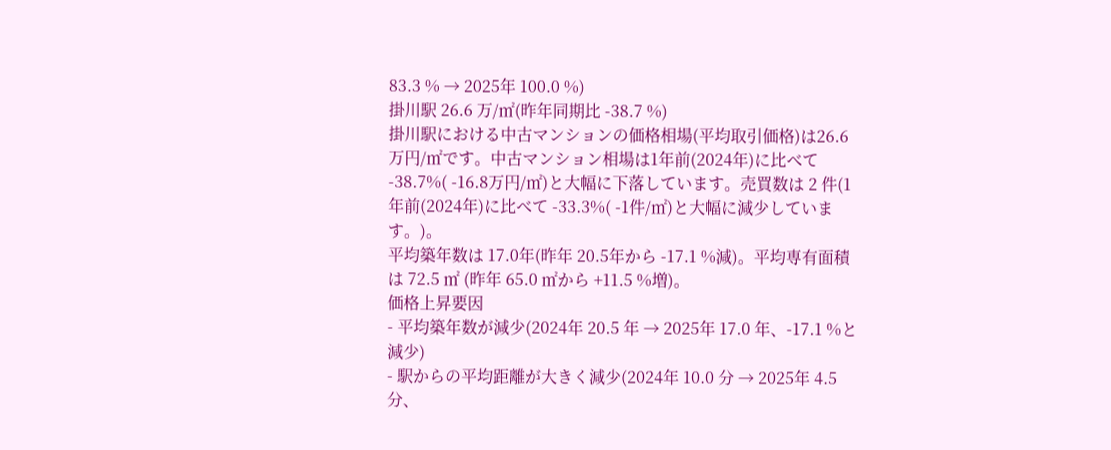83.3 % → 2025年 100.0 %)
掛川駅 26.6 万/㎡(昨年同期比 -38.7 %)
掛川駅における中古マンションの価格相場(平均取引価格)は26.6万円/㎡です。中古マンション相場は1年前(2024年)に比べて -38.7%( -16.8万円/㎡)と大幅に下落しています。売買数は 2 件(1年前(2024年)に比べて -33.3%( -1件/㎡)と大幅に減少しています。)。
平均築年数は 17.0年(昨年 20.5年から -17.1 %減)。平均専有面積は 72.5 ㎡ (昨年 65.0 ㎡から +11.5 %増)。
価格上昇要因
- 平均築年数が減少(2024年 20.5 年 → 2025年 17.0 年、-17.1 %と減少)
- 駅からの平均距離が大きく減少(2024年 10.0 分 → 2025年 4.5 分、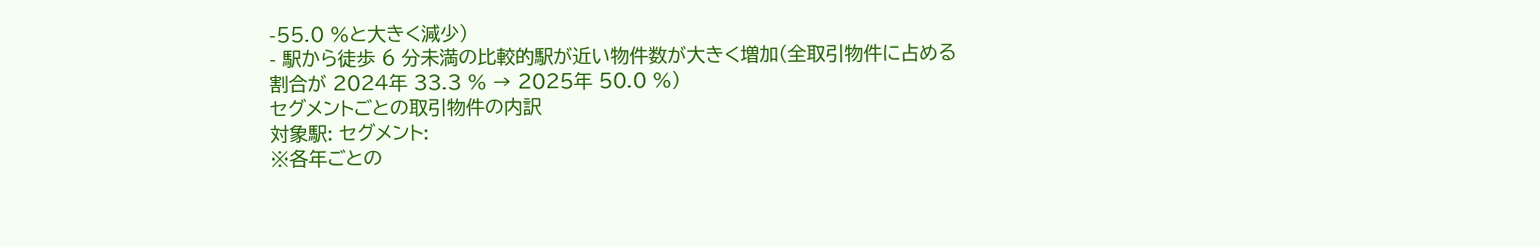-55.0 %と大きく減少)
- 駅から徒歩 6 分未満の比較的駅が近い物件数が大きく増加(全取引物件に占める割合が 2024年 33.3 % → 2025年 50.0 %)
セグメントごとの取引物件の内訳
対象駅: セグメント:
※各年ごとの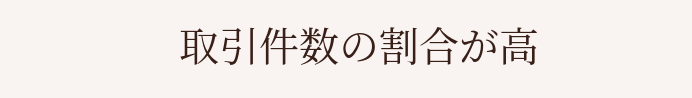取引件数の割合が高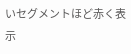いセグメントほど赤く表示